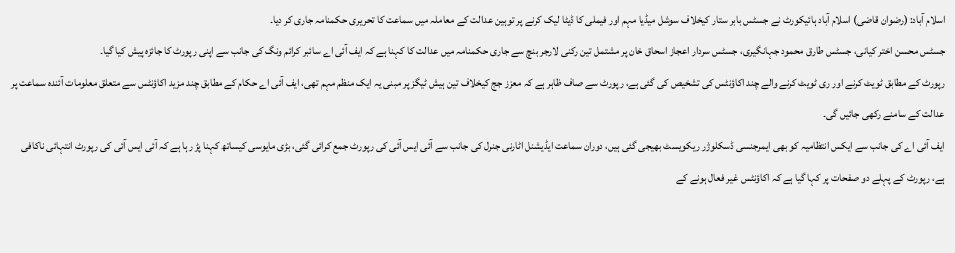اسلام آباد: (رضوان قاضی) اسلام آباد ہائیکورٹ نے جسٹس بابر ستار کیخلاف سوشل میڈیا مہم اور فیملی کا ڈیٹا لیک کرنے پر توہین عدالت کے معاملہ میں سماعت کا تحریری حکمنامہ جاری کر دیا۔
جسٹس محسن اختر کیانی، جسٹس طارق محمود جہانگیری، جسٹس سردار اعجاز اسحاق خان پر مشتمل تین رکنی لارجر بنچ سے جاری حکمنامہ میں عدالت کا کہنا ہے کہ ایف آئی اے سائبر کرائم ونگ کی جانب سے اپنی رپورٹ کا جائزہ پیش کیا گیا۔
رپورٹ کے مطابق ٹویٹ کرنے اور ری ٹویٹ کرنے والے چند اکاؤنٹس کی تشخیص کی گئی ہے، رپورٹ سے صاف ظاہر ہے کہ معزز جج کیخلاف تین ہیش ٹیگز پر مبنی یہ ایک منظم مہم تھی، ایف آئی اے حکام کے مطابق چند مزید اکاؤنٹس سے متعلق معلومات آئندہ سماعت پر عدالت کے سامنے رکھی جائیں گی۔
ایف آئی اے کی جانب سے ایکس انتظامیہ کو بھی ایمرجنسی ڈسکلوژر ریکویسٹ بھیجی گئی ہیں، دوران سماعت ایڈیشنل اٹارنی جنرل کی جانب سے آئی ایس آئی کی رپورٹ جمع کرائی گئی، بڑی مایوسی کیساتھ کہنا پڑ رہا ہے کہ آئی ایس آئی کی رپورٹ انتہائی ناکافی ہے، رپورٹ کے پہلے دو صفحات پر کہا گیا ہے کہ اکاؤنٹس غیر فعال ہونے کے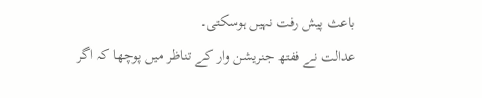باعث پیش رفت نہیں ہوسکتی۔
عدالت نے ففتھ جنریشن وار کے تناظر میں پوچھا کہ اگر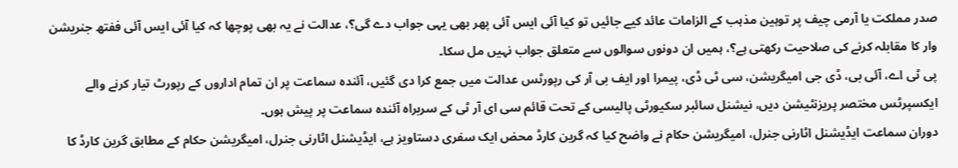صدر مملکت یا آرمی چیف پر توہین مذہب کے الزامات عائد کیے جائیں تو کیا آئی ایس آئی پھر بھی یہی جواب دے گی؟، عدالت نے یہ بھی پوچھا کہ کیا آئی ایس آئی ففتھ جنریشن وار کا مقابلہ کرنے کی صلاحیت رکھتی ہے؟، ہمیں ان دونوں سوالوں سے متعلق جواب نہیں مل سکا۔
پی ٹی اے، آئی بی، ڈی جی امیگریشن، سی ٹی ڈی، پیمرا اور ایف بی آر کی رپورٹس عدالت میں جمع کرا دی گئیں، آئندہ سماعت پر ان تمام اداروں کے رپورٹ تیار کرنے والے ایکسپرٹس مختصر پریزنٹیشن دیں، نیشنل سائبر سکیورٹی پالیسی کے تحت قائم سی ای آر ٹی کے سربراہ آئندہ سماعت پر پیش ہوں۔
دوران سماعت ایڈیشنل اٹارنی جنرل، امیگریشن حکام نے واضح کیا کہ گرین کارڈ محض ایک سفری دستاویز ہے، ایڈیشنل اٹارنی جنرل، امیگریشن حکام کے مطابق گرین کارڈ کا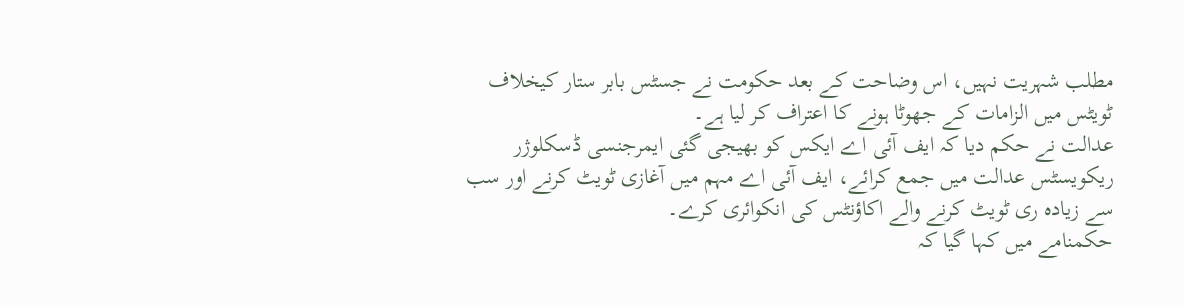مطلب شہریت نہیں، اس وضاحت کے بعد حکومت نے جسٹس بابر ستار کیخلاف ٹویٹس میں الزامات کے جھوٹا ہونے کا اعتراف کر لیا ہے۔
عدالت نے حکم دیا کہ ایف آئی اے ایکس کو بھیجی گئی ایمرجنسی ڈسکلوژر ریکویسٹس عدالت میں جمع کرائے، ایف آئی اے مہم میں آغازی ٹویٹ کرنے اور سب سے زیادہ ری ٹویٹ کرنے والے اکاؤنٹس کی انکوائری کرے۔
حکمنامے میں کہا گیا کہ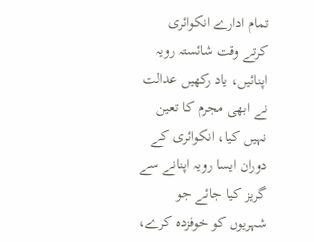تمام ادارے انکوائری کرتے وقت شائستہ رویہ اپنائیں، یاد رکھیں عدالت نے ابھی مجرم کا تعین نہیں کیا، انکوائری کے دوران ایسا رویہ اپنانے سے گریز کیا جائے جو شہریوں کو خوفزدہ کرے،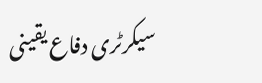سیکرٹری دفاع یقینی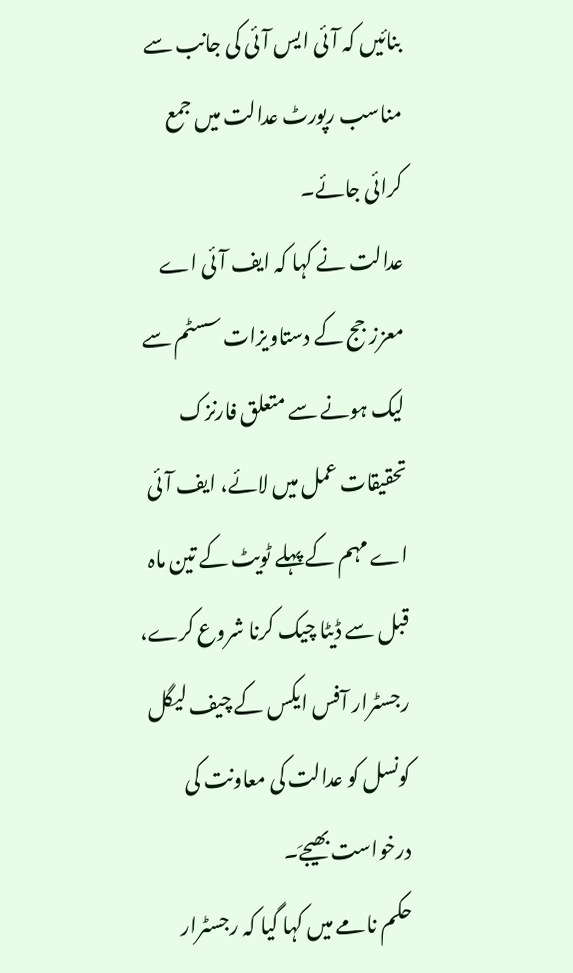بنائیں کہ آئی ایس آئی کی جانب سے مناسب رپورٹ عدالت میں جمع کرائی جائے۔
عدالت نے کہا کہ ایف آئی اے معزز جج کے دستاویزات سسٹم سے لیک ہونے سے متعلق فارنزک تحقیقات عمل میں لائے، ایف آئی اے مہم کے پہلے ٹویٹ کے تین ماہ قبل سے ڈیٹا چیک کرنا شروع کرے، رجسٹرار آفس ایکس کے چیف لیگل کونسل کو عدالت کی معاونت کی درخواست بھیجےَ۔
حکم نامے میں کہا گیا کہ رجسٹرار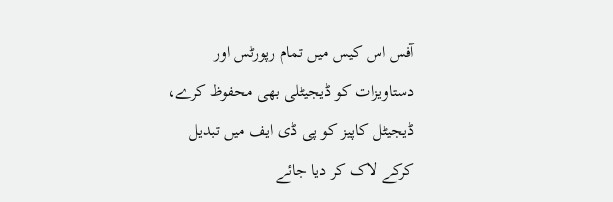آفس اس کیس میں تمام رپورٹس اور دستاویزات کو ڈیجیٹلی بھی محفوظ کرے، ڈیجیٹل کاپیز کو پی ڈی ایف میں تبدیل کرکے لاک کر دیا جائے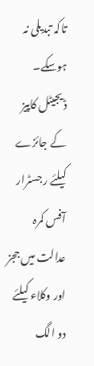تاکہ تبدیلی نہ ہوسکے۔
ڈیجیٹل کاپیز کے جائزے کیلئے رجسٹرار آفس کمرہ عدالت میں ججز اور وکلاء کیلئے دو الگ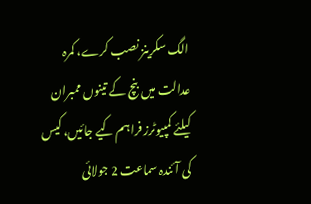الگ سکرینز نصب کرے، کمرہ عدالت میں بنچ کے تینوں ممبران کیلئے کمپیوٹرز فراہم کیے جائیں، کیس کی آئندہ سماعت 2 جولائی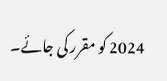2024 کو مقرر کی جائے۔